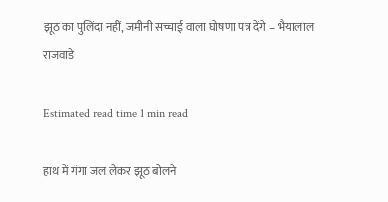झूठ का पुलिंदा नहीं, जमीनी सच्चाई वाला घोषणा पत्र देंगे – भैयालाल राजवाडे

Estimated read time 1 min read

हाथ में गंगा जल लेकर झूठ बोलने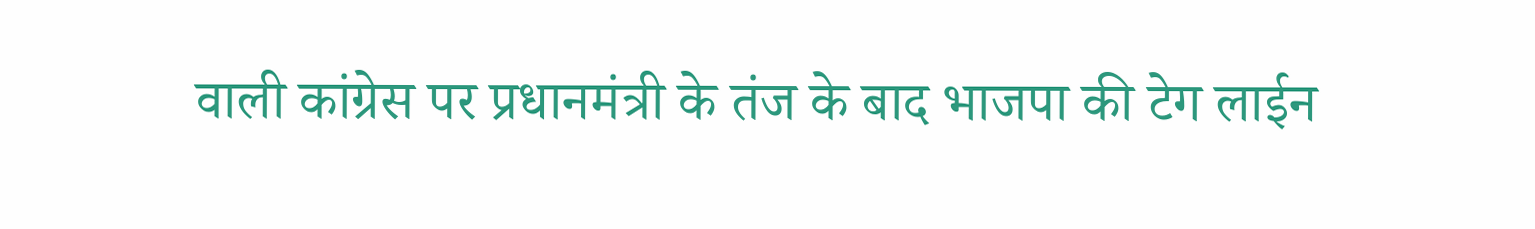वाली कांग्रेस पर प्रधानमंत्री के तंज के बाद भाजपा की टेग लाईन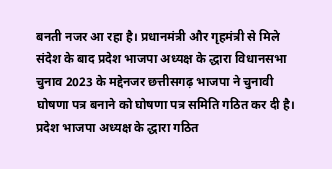बनती नजर आ रहा है। प्रधानमंत्री और गृहमंत्री से मिले संदेश के बाद प्रदेश भाजपा अध्यक्ष के द्धारा विधानसभा चुनाव 2023 के मद्देनजर छत्तीसगढ़ भाजपा ने चुनावी घोषणा पत्र बनाने को घोषणा पत्र समिति गठित कर दी है। प्रदेश भाजपा अध्यक्ष के द्धारा गठित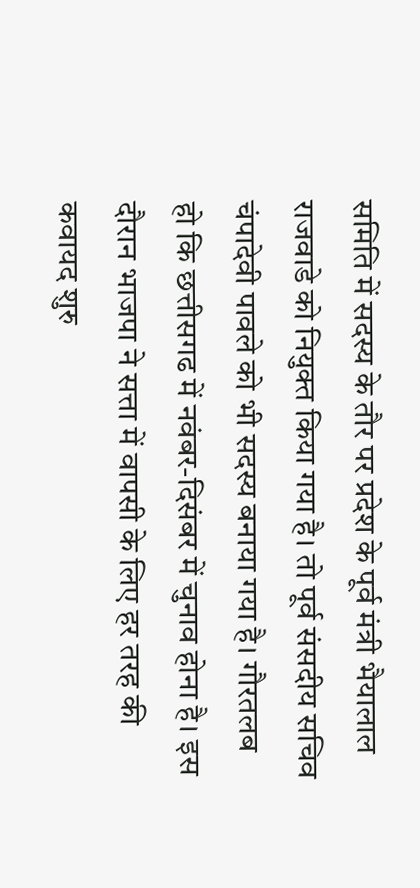समिति में सदस्य के तौर पर प्रदेश के पूर्व मंत्री भैयालाल राजवाडे को नियुक्त किया गया है। तो पूर्व संसदीय सचिव चंपादेवी पावले को भी सदस्य बनाया गया है। गौरतलब हो कि छत्तीसगढ में नवंबर-दिसंबर में चुनाव होना है। इस दौरान भाजपा ने सत्ता में वापसी के लिए हर तरह की कवायद शुरु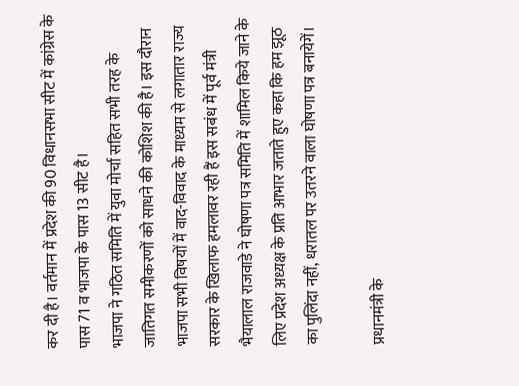कर दी है। वर्तमान में प्रदेश की 90 विधानसभा सीट में कांग्रेस के पास 71 व भाजपा के पास 13 सीट है।
भाजपा ने गठित समिति में युवा मोर्चा सहित सभी तरह के जातिगत समीकरणों को साधने की कोशिश की है। इस दौरान भाजपा सभी विषयों में वाद-विवाद के माध्यम से लगातार राज्य सरकार के खिलाफ हमलावर रही हैं इस सबंध में पूर्व मंत्री भैयालाल राजवाडे ने घोषणा पत्र समिति में शामिल किये जाने के लिए प्रदेश अध्यक्ष के प्रति आभार जताते हुए कहा कि हम झूठ का पुलिंदा नहीं, धरातल पर उतरने वाला घोषणा पत्र बनायेगें।

प्रधानमंत्री के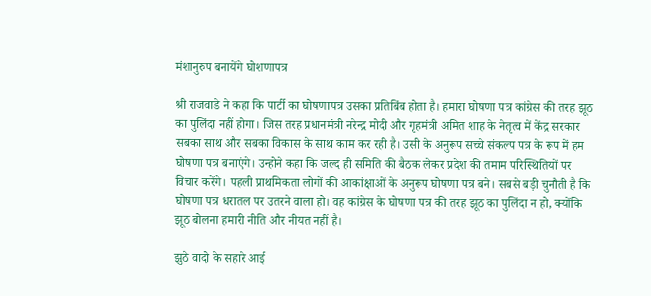मंशानुरुप बनायेंगे घोशणापत्र

श्री राजवाडे ने कहा कि पार्टी का घोषणापत्र उसका प्रतिबिंब होता है। हमारा घोषणा पत्र कांग्रेस की तरह झूठ का पुलिंदा नहीं होगा। जिस तरह प्रधानमंत्री नरेन्द्र मोदी और गृहमंत्री अमित शाह के नेतृत्व में केंद्र सरकार सबका साथ और सबका विकास के साथ काम कर रही है। उसी के अनुरूप सच्चे संकल्प पत्र के रूप में हम घोषणा पत्र बनाएंगे। उन्होने कहा कि जल्द ही समिति की बैठक लेकर प्रदेश की तमाम परिस्थितियों पर विचार करेंगे। पहली प्राथमिकता लोगों की आकांक्षाओं के अनुरूप घोषणा पत्र बने। सबसे बड़ी चुनौती है कि घोषणा पत्र धरातल पर उतरने वाला हो। वह कांग्रेस के घोषणा पत्र की तरह झूठ का पुलिंदा न हो, क्योंकि झूठ बोलना हमारी नीति और नीयत नहीं है।

झुठे वादो के सहारे आई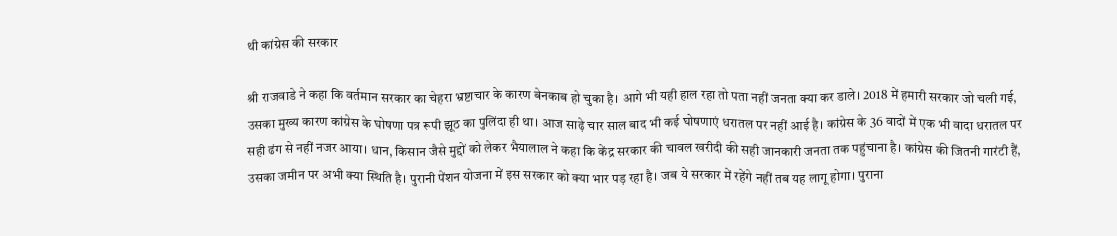थी कांग्रेस की सरकार

श्री राजवाडे ने कहा कि वर्तमान सरकार का चेहरा भ्रष्टाचार के कारण बेनकाब हो चुका है। आगे भी यही हाल रहा तो पता नहीं जनता क्या कर डाले। 2018 में हमारी सरकार जो चली गई, उसका मुख्य कारण कांग्रेस के घोषणा पत्र रूपी झूठ का पुलिंदा ही था। आज साढ़े चार साल बाद भी कई घोषणाएं धरातल पर नहीं आई है। कांग्रेस के 36 वादों में एक भी वादा धरातल पर सही ढंग से नहीं नजर आया। धान, किसान जैसे मुद्दों को लेकर भैयालाल ने कहा कि केंद्र सरकार की चावल खरीदी की सही जानकारी जनता तक पहुंचाना है। कांग्रेस की जितनी गारंटी हैं, उसका जमीन पर अभी क्या स्थिति है। पुरानी पेंशन योजना में इस सरकार को क्या भार पड़ रहा है। जब ये सरकार में रहेंगे नहीं तब यह लागू होगा। पुराना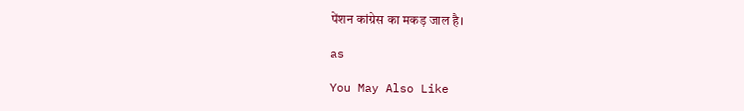पेंशन कांग्रेस का मकड़ जाल है।

as

You May Also Like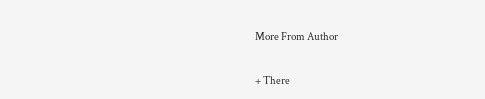More From Author

+ There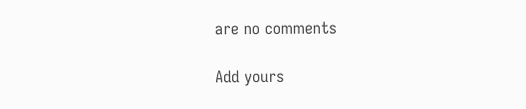are no comments

Add yours